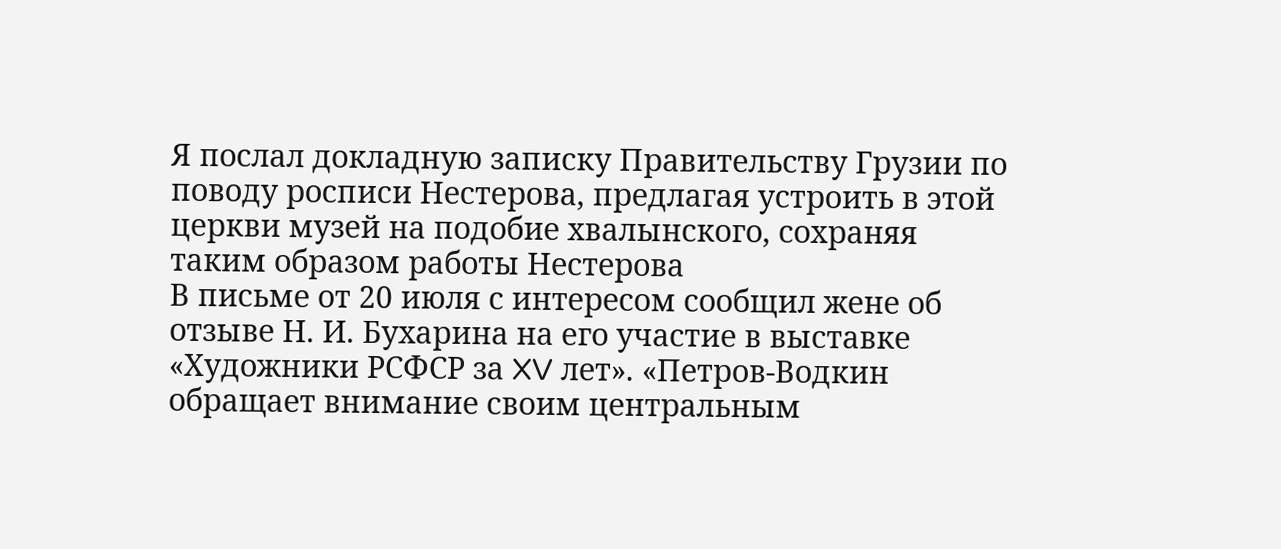Я послал докладную записку Правительству Грузии по поводу росписи Нестерова, предлагая устроить в этой церкви музей на подобие хвалынского, сохраняя таким образом работы Нестерова
В письме от 20 июля с интересом сообщил жене об отзыве Н. И. Бухарина на его участие в выставке «Художники РСФСР за XV лет». «Петров-Водкин обращает внимание своим центральным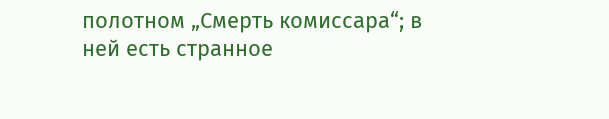полотном „Смерть комиссара“; в ней есть странное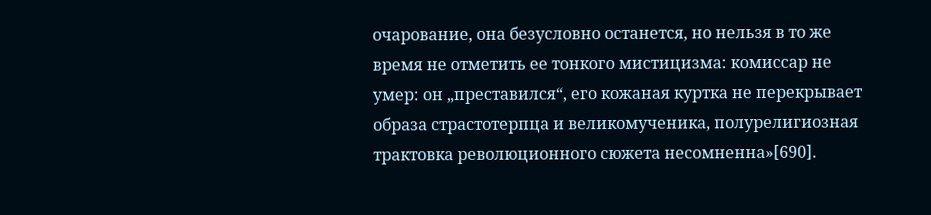очарование, она безусловно останется, но нельзя в то же время не отметить ее тонкого мистицизма: комиссар не умер: он „преставился“, его кожаная куртка не перекрывает образа страстотерпца и великомученика, полурелигиозная трактовка революционного сюжета несомненна»[690].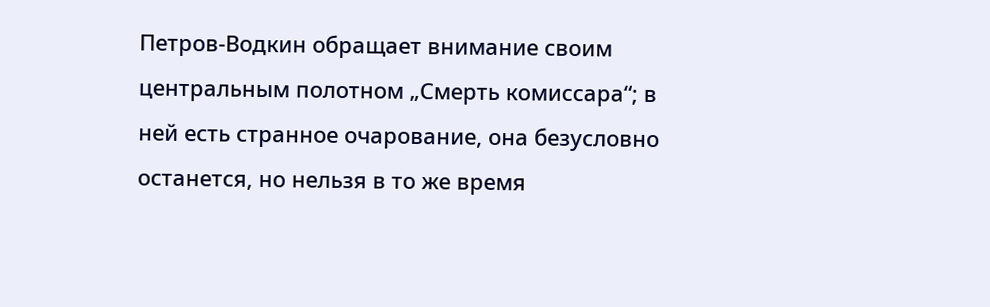Петров-Водкин обращает внимание своим центральным полотном „Смерть комиссара“; в ней есть странное очарование, она безусловно останется, но нельзя в то же время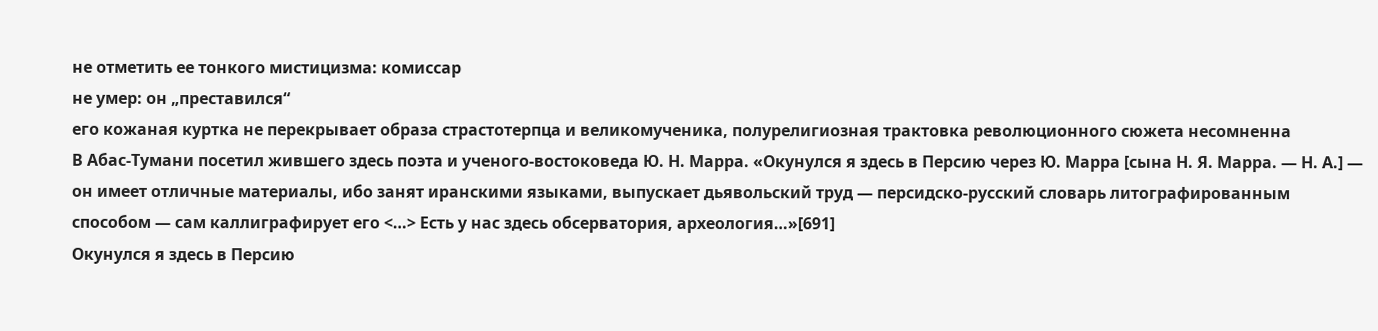не отметить ее тонкого мистицизма: комиссар
не умер: он „преставился“
его кожаная куртка не перекрывает образа страстотерпца и великомученика, полурелигиозная трактовка революционного сюжета несомненна
В Абас-Тумани посетил жившего здесь поэта и ученого-востоковеда Ю. Н. Марра. «Окунулся я здесь в Персию через Ю. Марра [сына Н. Я. Марра. — Н. А.] — он имеет отличные материалы, ибо занят иранскими языками, выпускает дьявольский труд — персидско-русский словарь литографированным способом — сам каллиграфирует его <…> Есть у нас здесь обсерватория, археология…»[691]
Окунулся я здесь в Персию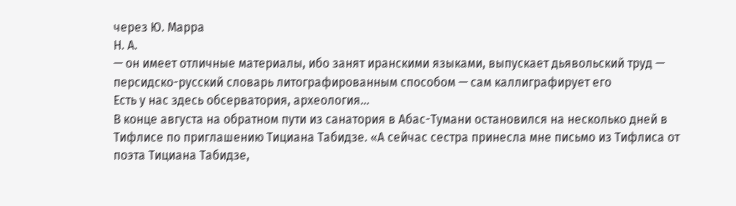через Ю. Марра
Н. А.
— он имеет отличные материалы, ибо занят иранскими языками, выпускает дьявольский труд — персидско-русский словарь литографированным способом — сам каллиграфирует его
Есть у нас здесь обсерватория, археология…
В конце августа на обратном пути из санатория в Абас-Тумани остановился на несколько дней в Тифлисе по приглашению Тициана Табидзе. «А сейчас сестра принесла мне письмо из Тифлиса от поэта Тициана Табидзе,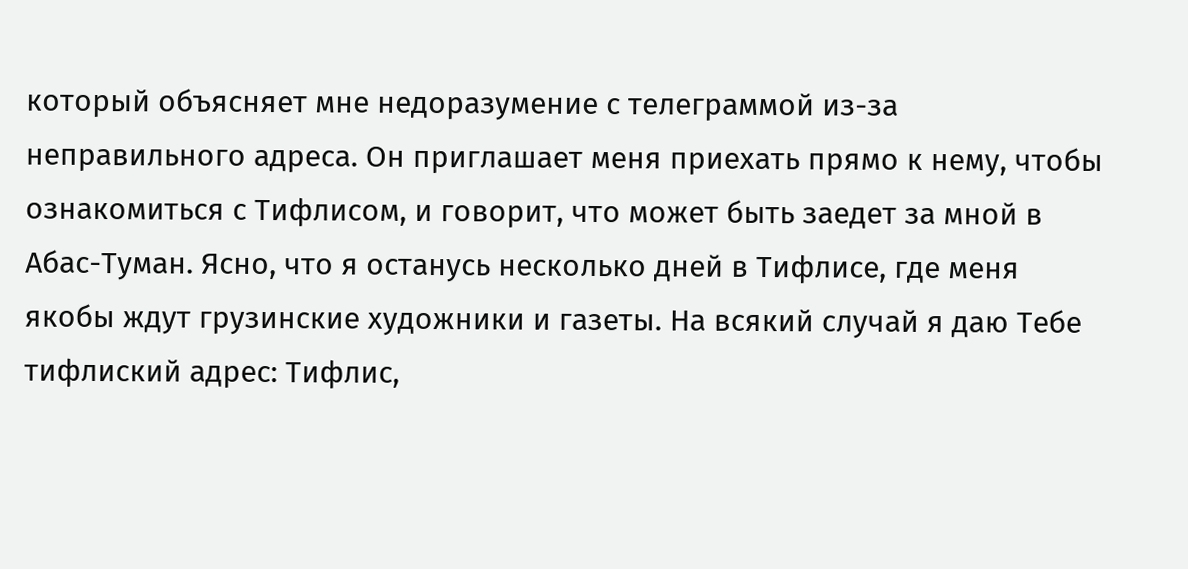который объясняет мне недоразумение с телеграммой из-за неправильного адреса. Он приглашает меня приехать прямо к нему, чтобы ознакомиться с Тифлисом, и говорит, что может быть заедет за мной в Абас-Туман. Ясно, что я останусь несколько дней в Тифлисе, где меня якобы ждут грузинские художники и газеты. На всякий случай я даю Тебе тифлиский адрес: Тифлис,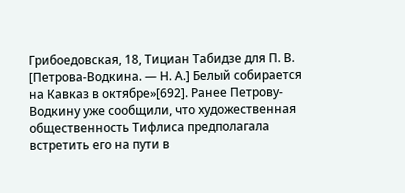Грибоедовская, 18, Тициан Табидзе для П. В. [Петрова-Водкина. — Н. А.] Белый собирается на Кавказ в октябре»[692]. Ранее Петрову-Водкину уже сообщили, что художественная общественность Тифлиса предполагала встретить его на пути в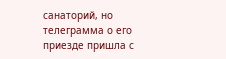санаторий, но телеграмма о его приезде пришла с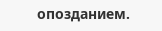опозданием.